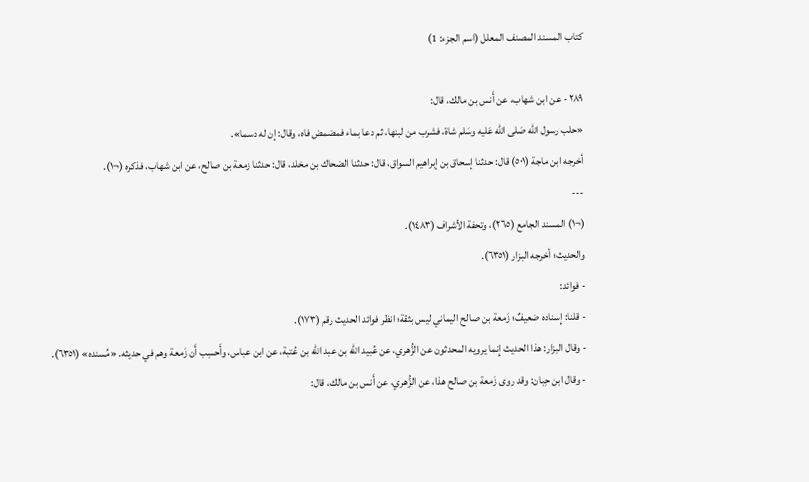كتاب المسند المصنف المعلل (اسم الجزء: 1)

٢٨٩ - عن ابن شهاب، عن أَنس بن مالك، قال:
«حلب رسول الله صَلى الله عَليه وسَلم شاة، فشرب من لبنها، ثم دعا بماء فمضمض فاه، وقال: إن له دسما».
أخرجه ابن ماجة (٥٠١) قال: حدثنا إسحاق بن إبراهيم السواق، قال: حدثنا الضحاك بن مخلد، قال: حدثنا زمعة بن صالح، عن ابن شهاب، فذكره (¬١).
---
(¬١) المسند الجامع (٢٦٥)، وتحفة الأشراف (١٤٨٣).
والحديث؛ أخرجه البزار (٦٣٥١).
- فوائد:
- قلنا: إِسناده ضعيفٌ؛ زَمعة بن صالح اليماني ليس بثقة؛ انظر فوائد الحديث رقم (١٧٣).
- وقال البزار: هذا الحديث إِنما يرويه المحدثون عن الزُّهري، عن عُبيد الله بن عبد الله بن عُتبة، عن ابن عباس، وأَحسِب أَن زَمعة وهم في حديثه. «مُسنده» (٦٣٥١).
- وقال ابن حِبان: وقد روى زَمعة بن صالح هذا، عن الزُّهري، عن أَنس بن مالك، قال: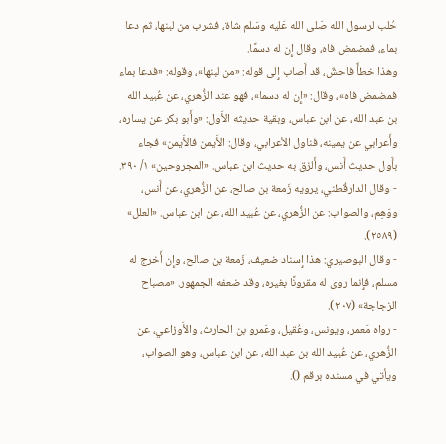حُلب لرسول الله صَلى الله عَليه وسَلم شاة، فشرب من لبنها، ثم دعا بماء، فمضمض فاه، وقال إِن له دسمًا.
وهذا خطأٌ فاحشٌ، قد أَصاب إِلى قوله: «من لبنها»، وقوله: «فدعا بماء فمضمض فاه»، وقال: «إِن له دسما»، فهو عند الزُّهري، عن عُبيد الله بن عبد الله، عن ابن عباس، وبقية حديثه الأَول: «وأَبو بكر عن يساره، وأَعرابي عن يمينه، فناول الأعرابي، وقال: الأَيمن فالأَيمن» فجاء بأَول حديث أَنس، وأَلزق به حديث ابن عباس. «المجروحين» ١/ ٣٩٠.
- وقال الدارقُطني، يرويه زَمعة بن صالح، عن الزُّهري، عن أَنس، ووَهِم، والصواب: عن الزُّهري، عن عُبيد الله، عن ابن عباس. «العلل» (٢٥٨٩).
- وقال البوصيري: هذا إِسناد ضعيف، زَمعة بن صالح، وإِن أَخرج له مسلم، فإِنما روى له مقرونًا بغيره، وقد ضعفه الجمهور. «مصباح الزجاجة» (٢٠٧).
- رواه مَعمر، ويونس، وعُقيل، وعَمرو بن الحارث، والأَوزاعي، عن الزُّهري، عن عُبيد الله بن عبد الله، عن ابن عباس، وهو الصواب، ويأتي في مسنده برقم ().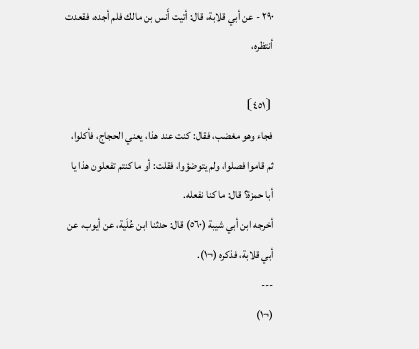٢٩٠ - عن أبي قلابة، قال: أتيت أَنس بن مالك فلم أجده، فقعدت أنتظره،

⦗٤٥١⦘
فجاء وهو مغضب، فقال: كنت عند هذا، يعني الحجاج، فأكلوا، ثم قاموا فصلوا، ولم يتوضؤوا، فقلت: أو ما كنتم تفعلون هذا يا أبا حمزة؟ قال: ما كنا نفعله.
أخرجه ابن أبي شيبة (٥٦٠) قال: حدثنا ابن عُلَية، عن أيوب، عن أبي قلابة، فذكره (¬١).
---
(¬١)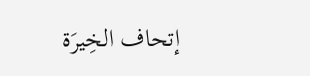إتحاف الخِيرَة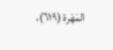المَهَرة (٦١٩)،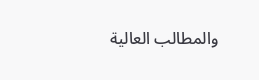والمطالب العالية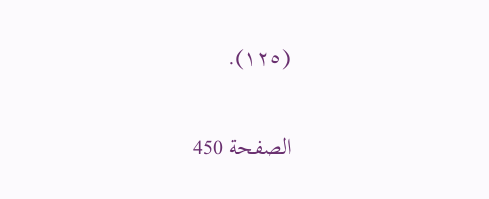(١٢٥).

الصفحة 450